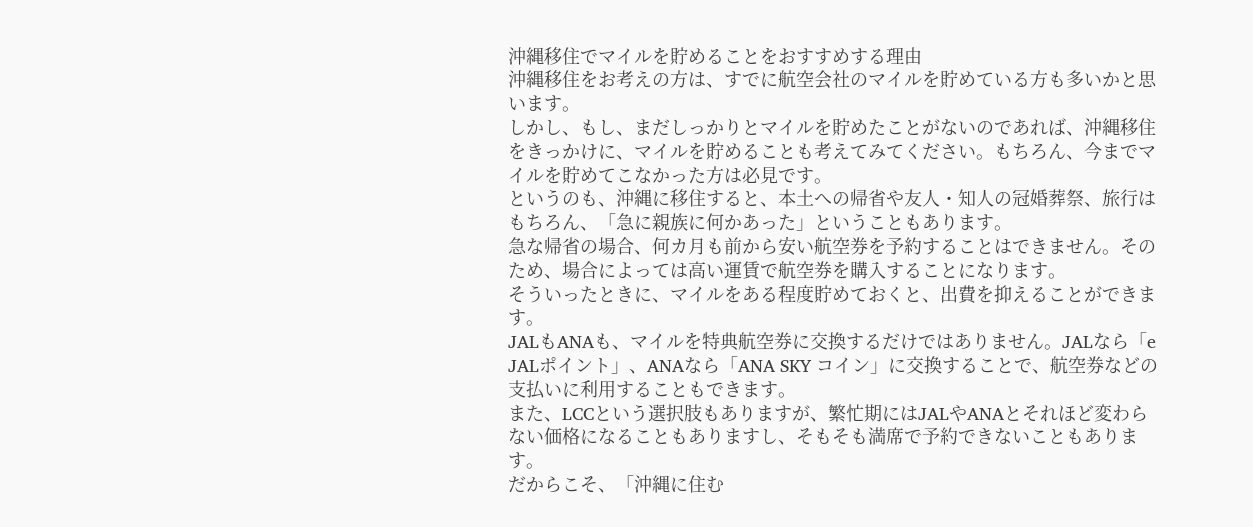沖縄移住でマイルを貯めることをおすすめする理由
沖縄移住をお考えの方は、すでに航空会社のマイルを貯めている方も多いかと思います。
しかし、もし、まだしっかりとマイルを貯めたことがないのであれば、沖縄移住をきっかけに、マイルを貯めることも考えてみてください。もちろん、今までマイルを貯めてこなかった方は必見です。
というのも、沖縄に移住すると、本土への帰省や友人・知人の冠婚葬祭、旅行はもちろん、「急に親族に何かあった」ということもあります。
急な帰省の場合、何カ月も前から安い航空券を予約することはできません。そのため、場合によっては高い運賃で航空券を購入することになります。
そういったときに、マイルをある程度貯めておくと、出費を抑えることができます。
JALもANAも、マイルを特典航空券に交換するだけではありません。JALなら「e JALポイント」、ANAなら「ANA SKY コイン」に交換することで、航空券などの支払いに利用することもできます。
また、LCCという選択肢もありますが、繁忙期にはJALやANAとそれほど変わらない価格になることもありますし、そもそも満席で予約できないこともあります。
だからこそ、「沖縄に住む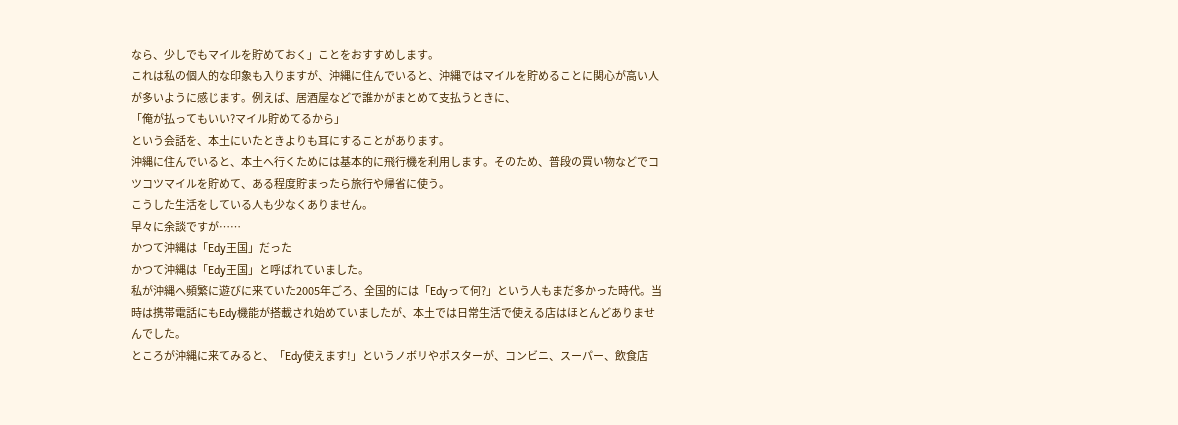なら、少しでもマイルを貯めておく」ことをおすすめします。
これは私の個人的な印象も入りますが、沖縄に住んでいると、沖縄ではマイルを貯めることに関心が高い人が多いように感じます。例えば、居酒屋などで誰かがまとめて支払うときに、
「俺が払ってもいい?マイル貯めてるから」
という会話を、本土にいたときよりも耳にすることがあります。
沖縄に住んでいると、本土へ行くためには基本的に飛行機を利用します。そのため、普段の買い物などでコツコツマイルを貯めて、ある程度貯まったら旅行や帰省に使う。
こうした生活をしている人も少なくありません。
早々に余談ですが……
かつて沖縄は「Edy王国」だった
かつて沖縄は「Edy王国」と呼ばれていました。
私が沖縄へ頻繁に遊びに来ていた2005年ごろ、全国的には「Edyって何?」という人もまだ多かった時代。当時は携帯電話にもEdy機能が搭載され始めていましたが、本土では日常生活で使える店はほとんどありませんでした。
ところが沖縄に来てみると、「Edy使えます!」というノボリやポスターが、コンビニ、スーパー、飲食店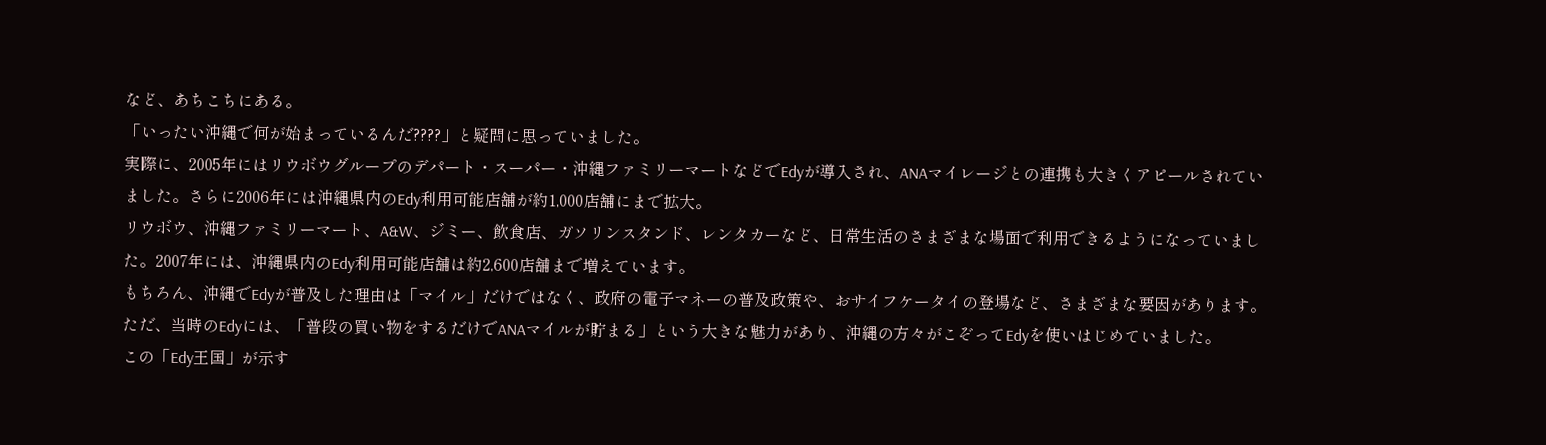など、あちこちにある。
「いったい沖縄で何が始まっているんだ????」と疑問に思っていました。
実際に、2005年にはリウボウグループのデパート・スーパー・沖縄ファミリーマートなどでEdyが導入され、ANAマイレージとの連携も大きくアピールされていました。さらに2006年には沖縄県内のEdy利用可能店舗が約1,000店舗にまで拡大。
リウボウ、沖縄ファミリーマート、A&W、ジミー、飲食店、ガソリンスタンド、レンタカーなど、日常生活のさまざまな場面で利用できるようになっていました。2007年には、沖縄県内のEdy利用可能店舗は約2,600店舗まで増えています。
もちろん、沖縄でEdyが普及した理由は「マイル」だけではなく、政府の電子マネーの普及政策や、おサイフケータイの登場など、さまざまな要因があります。
ただ、当時のEdyには、「普段の買い物をするだけでANAマイルが貯まる」という大きな魅力があり、沖縄の方々がこぞってEdyを使いはじめていました。
この「Edy王国」が示す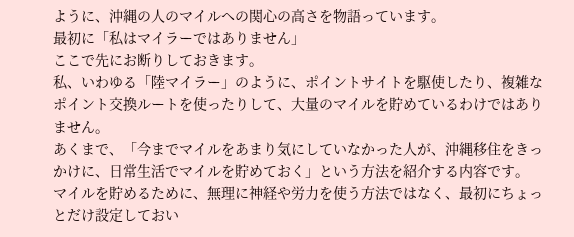ように、沖縄の人のマイルへの関心の高さを物語っています。
最初に「私はマイラーではありません」
ここで先にお断りしておきます。
私、いわゆる「陸マイラー」のように、ポイントサイトを駆使したり、複雑なポイント交換ルートを使ったりして、大量のマイルを貯めているわけではありません。
あくまで、「今までマイルをあまり気にしていなかった人が、沖縄移住をきっかけに、日常生活でマイルを貯めておく」という方法を紹介する内容です。
マイルを貯めるために、無理に神経や労力を使う方法ではなく、最初にちょっとだけ設定しておい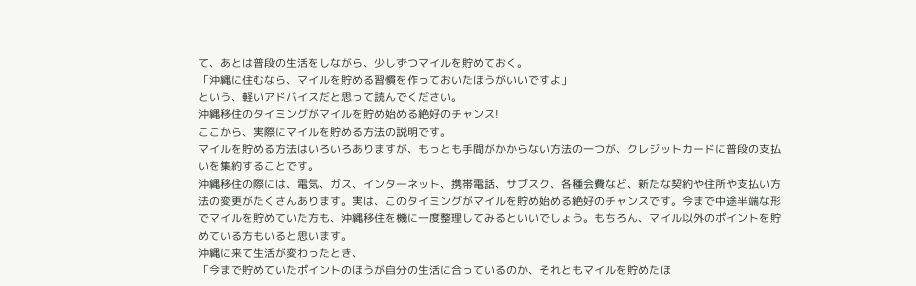て、あとは普段の生活をしながら、少しずつマイルを貯めておく。
「沖縄に住むなら、マイルを貯める習慣を作っておいたほうがいいですよ」
という、軽いアドバイスだと思って読んでください。
沖縄移住のタイミングがマイルを貯め始める絶好のチャンス!
ここから、実際にマイルを貯める方法の説明です。
マイルを貯める方法はいろいろありますが、もっとも手間がかからない方法の一つが、クレジットカードに普段の支払いを集約することです。
沖縄移住の際には、電気、ガス、インターネット、携帯電話、サブスク、各種会費など、新たな契約や住所や支払い方法の変更がたくさんあります。実は、このタイミングがマイルを貯め始める絶好のチャンスです。今まで中途半端な形でマイルを貯めていた方も、沖縄移住を機に一度整理してみるといいでしょう。もちろん、マイル以外のポイントを貯めている方もいると思います。
沖縄に来て生活が変わったとき、
「今まで貯めていたポイントのほうが自分の生活に合っているのか、それともマイルを貯めたほ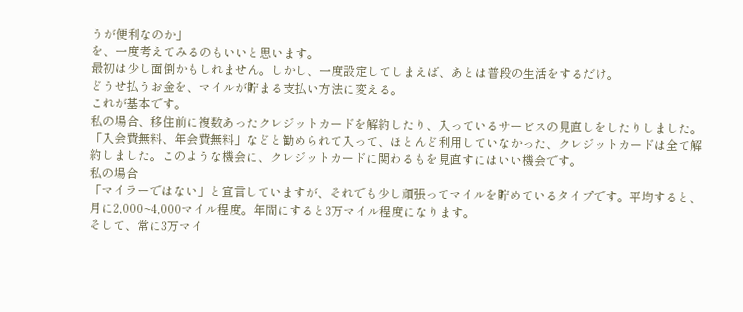うが便利なのか」
を、一度考えてみるのもいいと思います。
最初は少し面倒かもしれません。しかし、一度設定してしまえば、あとは普段の生活をするだけ。
どうせ払うお金を、マイルが貯まる支払い方法に変える。
これが基本です。
私の場合、移住前に複数あったクレジットカードを解約したり、入っているサービスの見直しをしたりしました。「入会費無料、年会費無料」などと勧められて入って、ほとんど利用していなかった、クレジットカードは全て解約しました。このような機会に、クレジットカードに関わるもを見直すにはいい機会です。
私の場合
「マイラーではない」と宣言していますが、それでも少し頑張ってマイルを貯めているタイプです。平均すると、月に2,000~4,000マイル程度。年間にすると3万マイル程度になります。
そして、常に3万マイ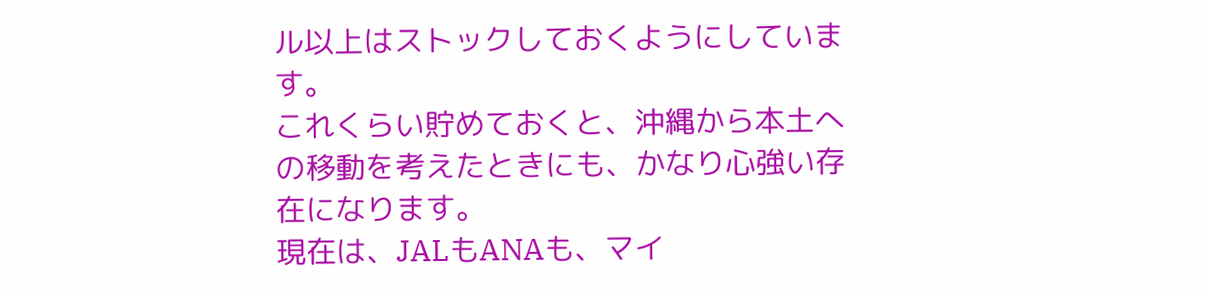ル以上はストックしておくようにしています。
これくらい貯めておくと、沖縄から本土への移動を考えたときにも、かなり心強い存在になります。
現在は、JALもANAも、マイ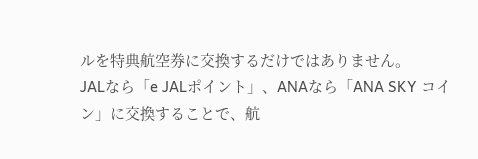ルを特典航空券に交換するだけではありません。
JALなら「e JALポイント」、ANAなら「ANA SKY コイン」に交換することで、航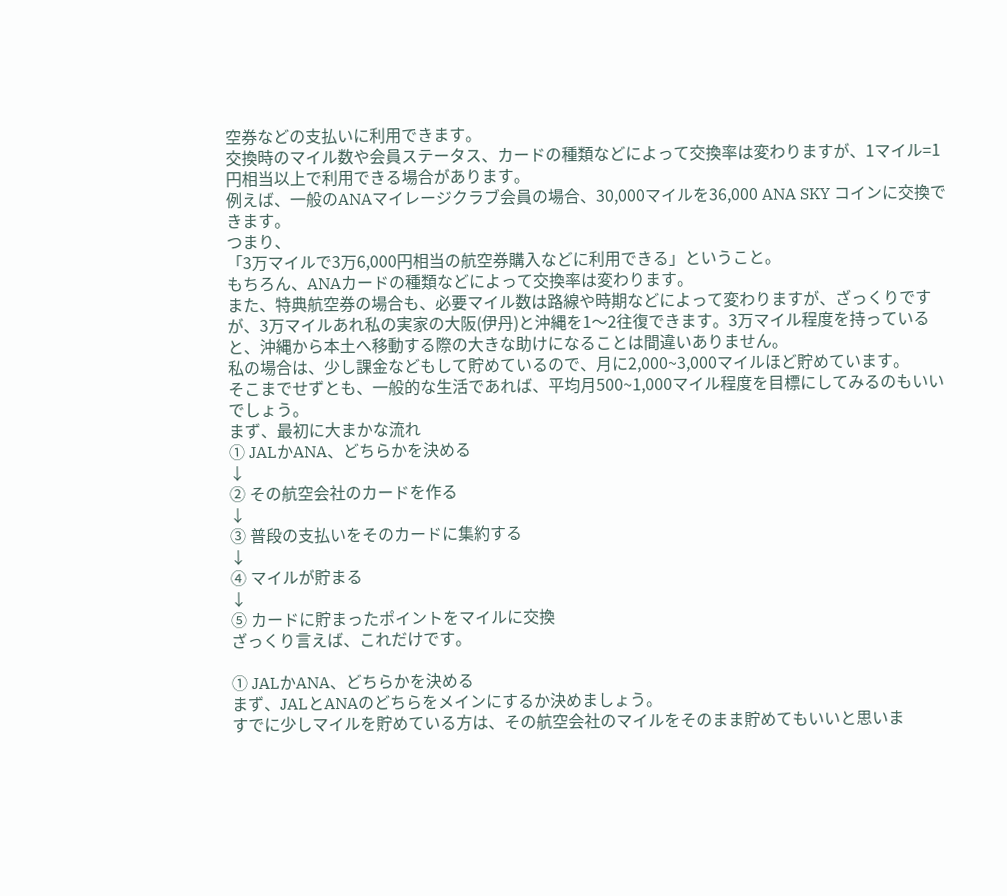空券などの支払いに利用できます。
交換時のマイル数や会員ステータス、カードの種類などによって交換率は変わりますが、1マイル=1円相当以上で利用できる場合があります。
例えば、一般のANAマイレージクラブ会員の場合、30,000マイルを36,000 ANA SKY コインに交換できます。
つまり、
「3万マイルで3万6,000円相当の航空券購入などに利用できる」ということ。
もちろん、ANAカードの種類などによって交換率は変わります。
また、特典航空券の場合も、必要マイル数は路線や時期などによって変わりますが、ざっくりですが、3万マイルあれ私の実家の大阪(伊丹)と沖縄を1〜2往復できます。3万マイル程度を持っていると、沖縄から本土へ移動する際の大きな助けになることは間違いありません。
私の場合は、少し課金などもして貯めているので、月に2,000~3,000マイルほど貯めています。
そこまでせずとも、一般的な生活であれば、平均月500~1,000マイル程度を目標にしてみるのもいいでしょう。
まず、最初に大まかな流れ
① JALかANA、どちらかを決める
↓
② その航空会社のカードを作る
↓
③ 普段の支払いをそのカードに集約する
↓
④ マイルが貯まる
↓
⑤ カードに貯まったポイントをマイルに交換
ざっくり言えば、これだけです。

① JALかANA、どちらかを決める
まず、JALとANAのどちらをメインにするか決めましょう。
すでに少しマイルを貯めている方は、その航空会社のマイルをそのまま貯めてもいいと思いま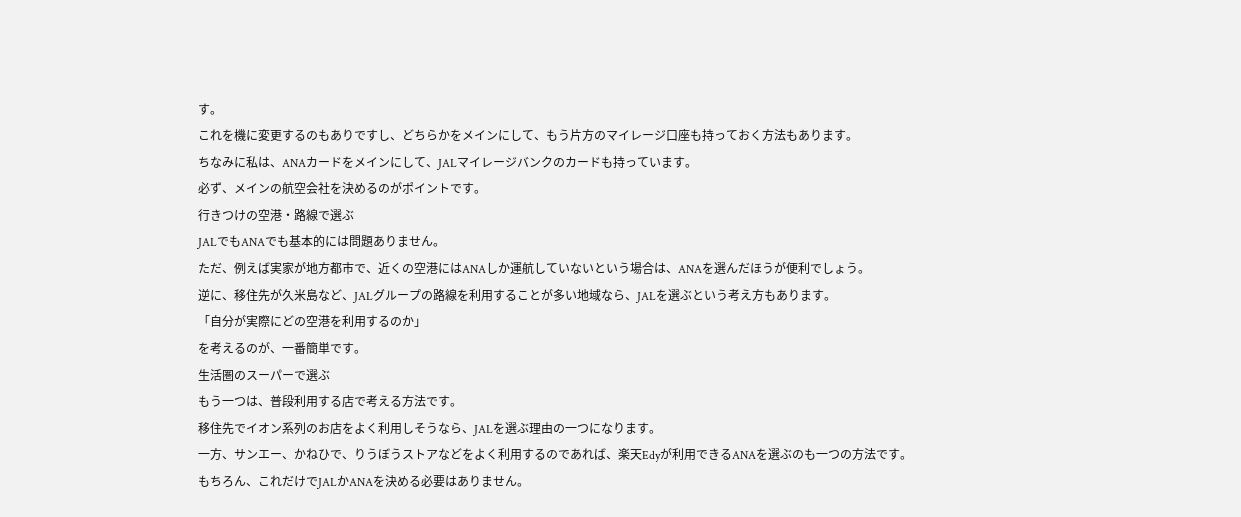す。
これを機に変更するのもありですし、どちらかをメインにして、もう片方のマイレージ口座も持っておく方法もあります。
ちなみに私は、ANAカードをメインにして、JALマイレージバンクのカードも持っています。
必ず、メインの航空会社を決めるのがポイントです。
行きつけの空港・路線で選ぶ
JALでもANAでも基本的には問題ありません。
ただ、例えば実家が地方都市で、近くの空港にはANAしか運航していないという場合は、ANAを選んだほうが便利でしょう。
逆に、移住先が久米島など、JALグループの路線を利用することが多い地域なら、JALを選ぶという考え方もあります。
「自分が実際にどの空港を利用するのか」
を考えるのが、一番簡単です。
生活圏のスーパーで選ぶ
もう一つは、普段利用する店で考える方法です。
移住先でイオン系列のお店をよく利用しそうなら、JALを選ぶ理由の一つになります。
一方、サンエー、かねひで、りうぼうストアなどをよく利用するのであれば、楽天Edyが利用できるANAを選ぶのも一つの方法です。
もちろん、これだけでJALかANAを決める必要はありません。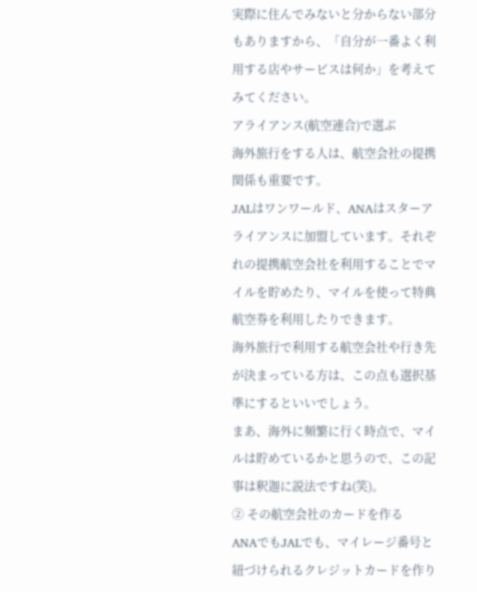実際に住んでみないと分からない部分もありますから、「自分が一番よく利用する店やサービスは何か」を考えてみてください。
アライアンス(航空連合)で選ぶ
海外旅行をする人は、航空会社の提携関係も重要です。
JALはワンワールド、ANAはスターアライアンスに加盟しています。それぞれの提携航空会社を利用することでマイルを貯めたり、マイルを使って特典航空券を利用したりできます。
海外旅行で利用する航空会社や行き先が決まっている方は、この点も選択基準にするといいでしょう。
まあ、海外に頻繁に行く時点で、マイルは貯めているかと思うので、この記事は釈迦に説法ですね(笑)。
② その航空会社のカードを作る
ANAでもJALでも、マイレージ番号と紐づけられるクレジットカードを作り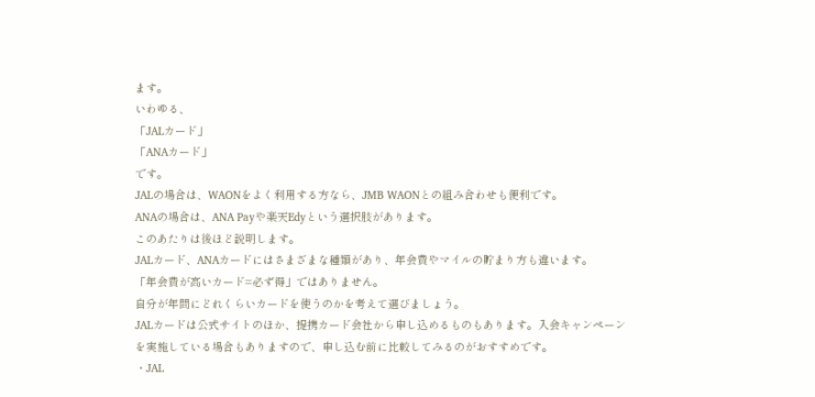ます。
いわゆる、
「JALカード」
「ANAカード」
です。
JALの場合は、WAONをよく利用する方なら、JMB WAONとの組み合わせも便利です。
ANAの場合は、ANA Payや楽天Edyという選択肢があります。
このあたりは後ほど説明します。
JALカード、ANAカードにはさまざまな種類があり、年会費やマイルの貯まり方も違います。
「年会費が高いカード=必ず得」ではありません。
自分が年間にどれくらいカードを使うのかを考えて選びましょう。
JALカードは公式サイトのほか、提携カード会社から申し込めるものもあります。入会キャンペーンを実施している場合もありますので、申し込む前に比較してみるのがおすすめです。
・JAL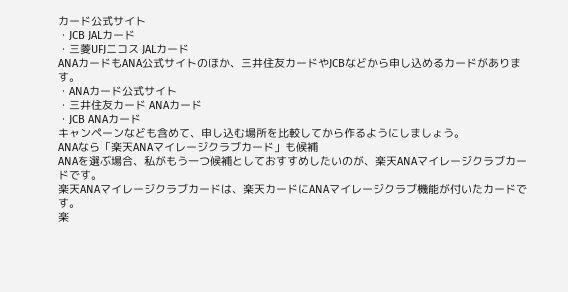カード公式サイト
・JCB JALカード
・三菱UFJニコス JALカード
ANAカードもANA公式サイトのほか、三井住友カードやJCBなどから申し込めるカードがあります。
・ANAカード公式サイト
・三井住友カード ANAカード
・JCB ANAカード
キャンペーンなども含めて、申し込む場所を比較してから作るようにしましょう。
ANAなら「楽天ANAマイレージクラブカード」も候補
ANAを選ぶ場合、私がもう一つ候補としておすすめしたいのが、楽天ANAマイレージクラブカードです。
楽天ANAマイレージクラブカードは、楽天カードにANAマイレージクラブ機能が付いたカードです。
楽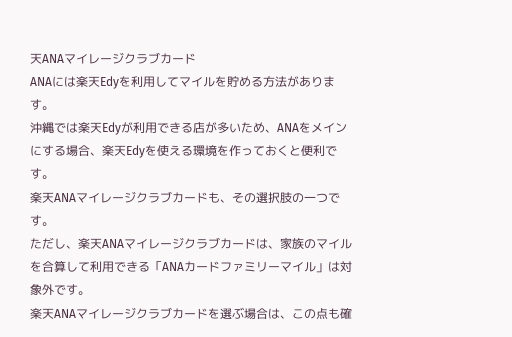天ANAマイレージクラブカード
ANAには楽天Edyを利用してマイルを貯める方法があります。
沖縄では楽天Edyが利用できる店が多いため、ANAをメインにする場合、楽天Edyを使える環境を作っておくと便利です。
楽天ANAマイレージクラブカードも、その選択肢の一つです。
ただし、楽天ANAマイレージクラブカードは、家族のマイルを合算して利用できる「ANAカードファミリーマイル」は対象外です。
楽天ANAマイレージクラブカードを選ぶ場合は、この点も確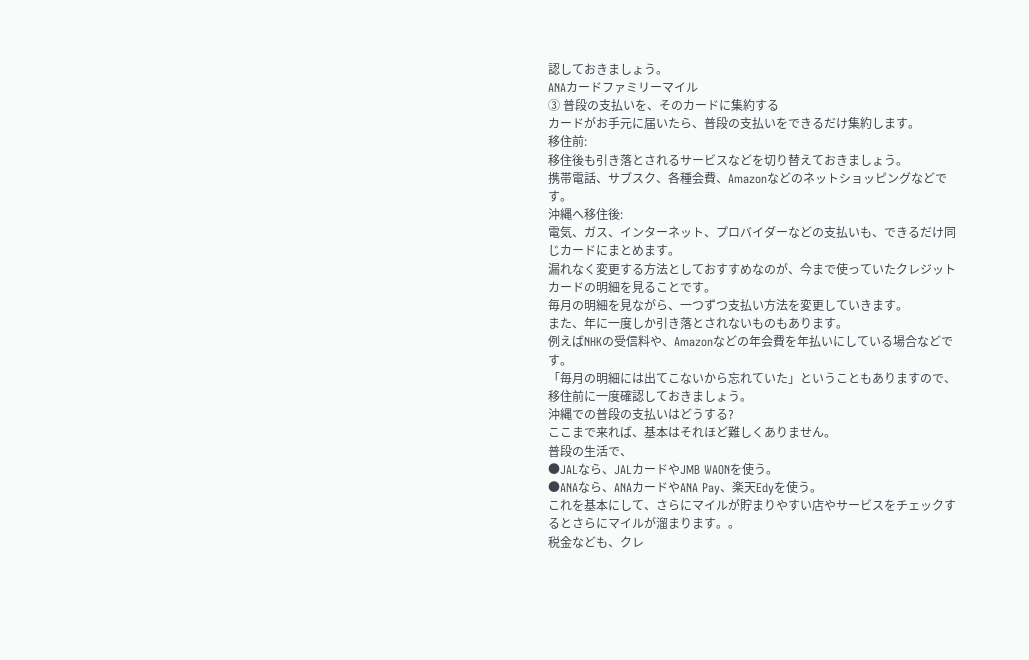認しておきましょう。
ANAカードファミリーマイル
③ 普段の支払いを、そのカードに集約する
カードがお手元に届いたら、普段の支払いをできるだけ集約します。
移住前:
移住後も引き落とされるサービスなどを切り替えておきましょう。
携帯電話、サブスク、各種会費、Amazonなどのネットショッピングなどです。
沖縄へ移住後:
電気、ガス、インターネット、プロバイダーなどの支払いも、できるだけ同じカードにまとめます。
漏れなく変更する方法としておすすめなのが、今まで使っていたクレジットカードの明細を見ることです。
毎月の明細を見ながら、一つずつ支払い方法を変更していきます。
また、年に一度しか引き落とされないものもあります。
例えばNHKの受信料や、Amazonなどの年会費を年払いにしている場合などです。
「毎月の明細には出てこないから忘れていた」ということもありますので、移住前に一度確認しておきましょう。
沖縄での普段の支払いはどうする?
ここまで来れば、基本はそれほど難しくありません。
普段の生活で、
●JALなら、JALカードやJMB WAONを使う。
●ANAなら、ANAカードやANA Pay、楽天Edyを使う。
これを基本にして、さらにマイルが貯まりやすい店やサービスをチェックするとさらにマイルが溜まります。。
税金なども、クレ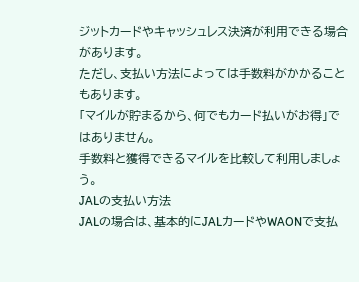ジットカードやキャッシュレス決済が利用できる場合があります。
ただし、支払い方法によっては手数料がかかることもあります。
「マイルが貯まるから、何でもカード払いがお得」ではありません。
手数料と獲得できるマイルを比較して利用しましょう。
JALの支払い方法
JALの場合は、基本的にJALカードやWAONで支払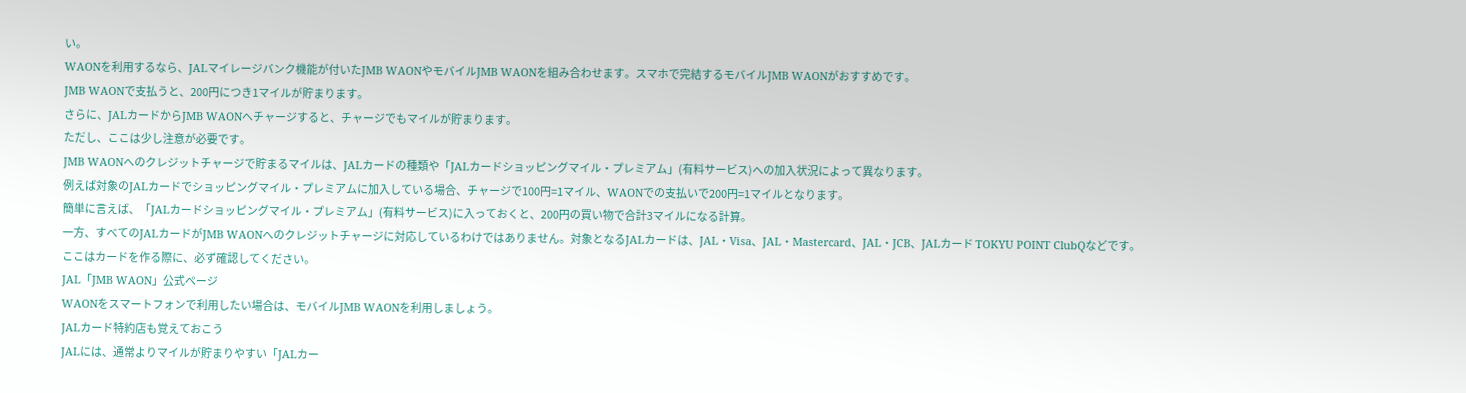い。
WAONを利用するなら、JALマイレージバンク機能が付いたJMB WAONやモバイルJMB WAONを組み合わせます。スマホで完結するモバイルJMB WAONがおすすめです。
JMB WAONで支払うと、200円につき1マイルが貯まります。
さらに、JALカードからJMB WAONへチャージすると、チャージでもマイルが貯まります。
ただし、ここは少し注意が必要です。
JMB WAONへのクレジットチャージで貯まるマイルは、JALカードの種類や「JALカードショッピングマイル・プレミアム」(有料サービス)への加入状況によって異なります。
例えば対象のJALカードでショッピングマイル・プレミアムに加入している場合、チャージで100円=1マイル、WAONでの支払いで200円=1マイルとなります。
簡単に言えば、「JALカードショッピングマイル・プレミアム」(有料サービス)に入っておくと、200円の買い物で合計3マイルになる計算。
一方、すべてのJALカードがJMB WAONへのクレジットチャージに対応しているわけではありません。対象となるJALカードは、JAL・Visa、JAL・Mastercard、JAL・JCB、JALカード TOKYU POINT ClubQなどです。
ここはカードを作る際に、必ず確認してください。
JAL「JMB WAON」公式ページ
WAONをスマートフォンで利用したい場合は、モバイルJMB WAONを利用しましょう。
JALカード特約店も覚えておこう
JALには、通常よりマイルが貯まりやすい「JALカー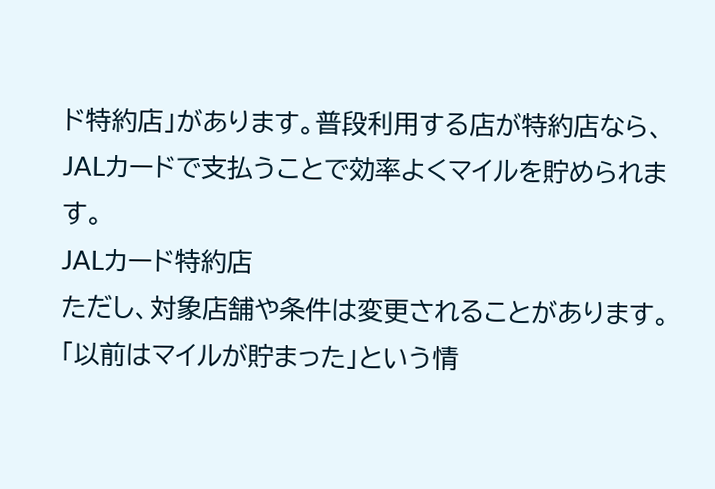ド特約店」があります。普段利用する店が特約店なら、JALカードで支払うことで効率よくマイルを貯められます。
JALカード特約店
ただし、対象店舗や条件は変更されることがあります。
「以前はマイルが貯まった」という情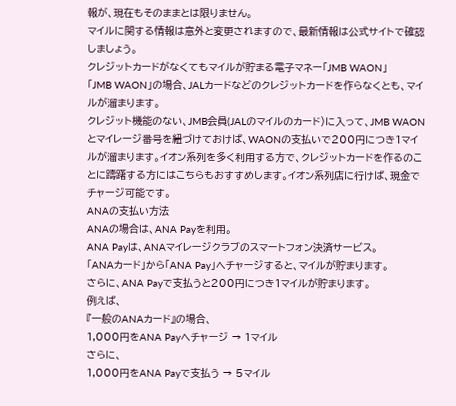報が、現在もそのままとは限りません。
マイルに関する情報は意外と変更されますので、最新情報は公式サイトで確認しましょう。
クレジットカードがなくてもマイルが貯まる電子マネー「JMB WAON」
「JMB WAON」の場合、JALカードなどのクレジットカードを作らなくとも、マイルが溜まります。
クレジット機能のない、JMB会員(JALのマイルのカード)に入って、JMB WAONとマイレージ番号を紐づけておけば、WAONの支払いで200円につき1マイルが溜まります。イオン系列を多く利用する方で、クレジットカードを作るのことに躊躇する方にはこちらもおすすめします。イオン系列店に行けば、現金でチャージ可能です。
ANAの支払い方法
ANAの場合は、ANA Payを利用。
ANA Payは、ANAマイレージクラブのスマートフォン決済サービス。
「ANAカード」から「ANA Pay」へチャージすると、マイルが貯まります。
さらに、ANA Payで支払うと200円につき1マイルが貯まります。
例えば、
『一般のANAカード』の場合、
1,000円をANA Payへチャージ → 1マイル
さらに、
1,000円をANA Payで支払う → 5マイル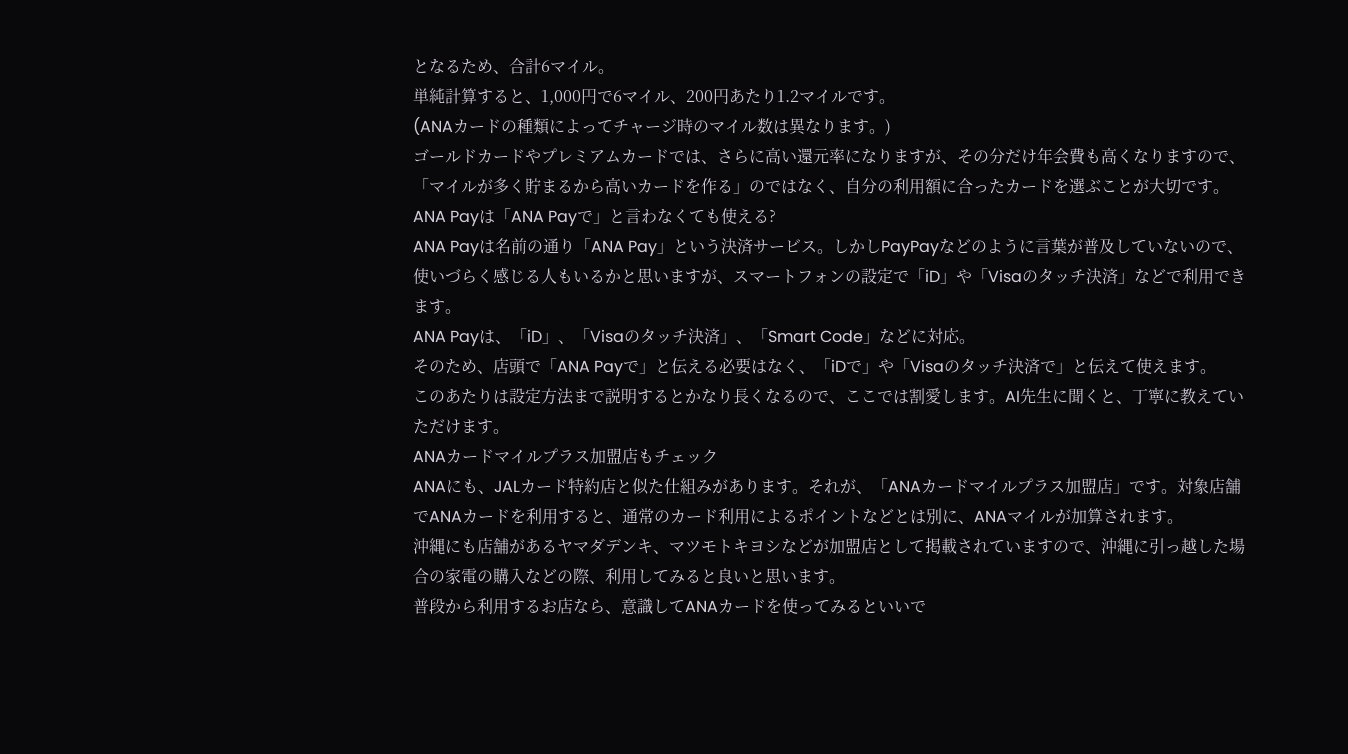となるため、合計6マイル。
単純計算すると、1,000円で6マイル、200円あたり1.2マイルです。
(ANAカードの種類によってチャージ時のマイル数は異なります。)
ゴールドカードやプレミアムカードでは、さらに高い還元率になりますが、その分だけ年会費も高くなりますので、「マイルが多く貯まるから高いカードを作る」のではなく、自分の利用額に合ったカードを選ぶことが大切です。
ANA Payは「ANA Payで」と言わなくても使える?
ANA Payは名前の通り「ANA Pay」という決済サービス。しかしPayPayなどのように言葉が普及していないので、使いづらく感じる人もいるかと思いますが、スマートフォンの設定で「iD」や「Visaのタッチ決済」などで利用できます。
ANA Payは、「iD」、「Visaのタッチ決済」、「Smart Code」などに対応。
そのため、店頭で「ANA Payで」と伝える必要はなく、「iDで」や「Visaのタッチ決済で」と伝えて使えます。
このあたりは設定方法まで説明するとかなり長くなるので、ここでは割愛します。AI先生に聞くと、丁寧に教えていただけます。
ANAカードマイルプラス加盟店もチェック
ANAにも、JALカード特約店と似た仕組みがあります。それが、「ANAカードマイルプラス加盟店」です。対象店舗でANAカードを利用すると、通常のカード利用によるポイントなどとは別に、ANAマイルが加算されます。
沖縄にも店舗があるヤマダデンキ、マツモトキヨシなどが加盟店として掲載されていますので、沖縄に引っ越した場合の家電の購入などの際、利用してみると良いと思います。
普段から利用するお店なら、意識してANAカードを使ってみるといいで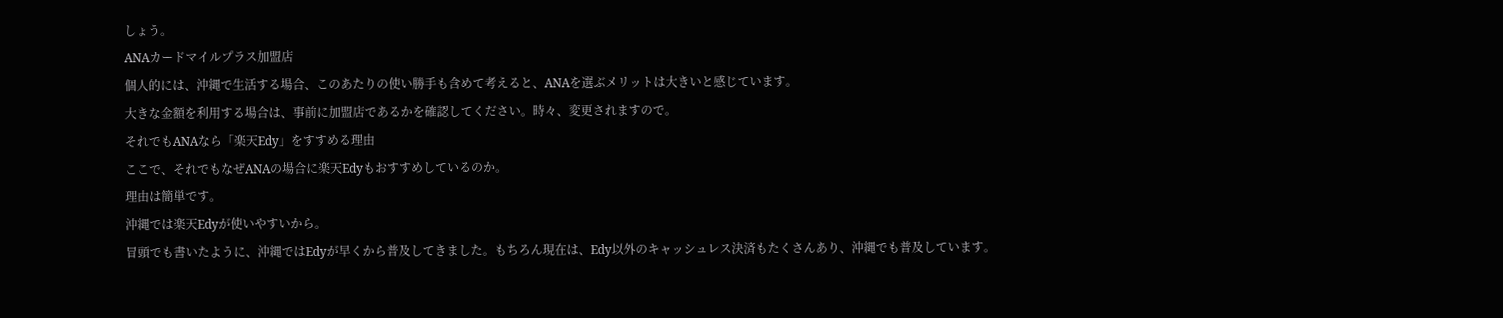しょう。
ANAカードマイルプラス加盟店
個人的には、沖縄で生活する場合、このあたりの使い勝手も含めて考えると、ANAを選ぶメリットは大きいと感じています。
大きな金額を利用する場合は、事前に加盟店であるかを確認してください。時々、変更されますので。
それでもANAなら「楽天Edy」をすすめる理由
ここで、それでもなぜANAの場合に楽天Edyもおすすめしているのか。
理由は簡単です。
沖縄では楽天Edyが使いやすいから。
冒頭でも書いたように、沖縄ではEdyが早くから普及してきました。もちろん現在は、Edy以外のキャッシュレス決済もたくさんあり、沖縄でも普及しています。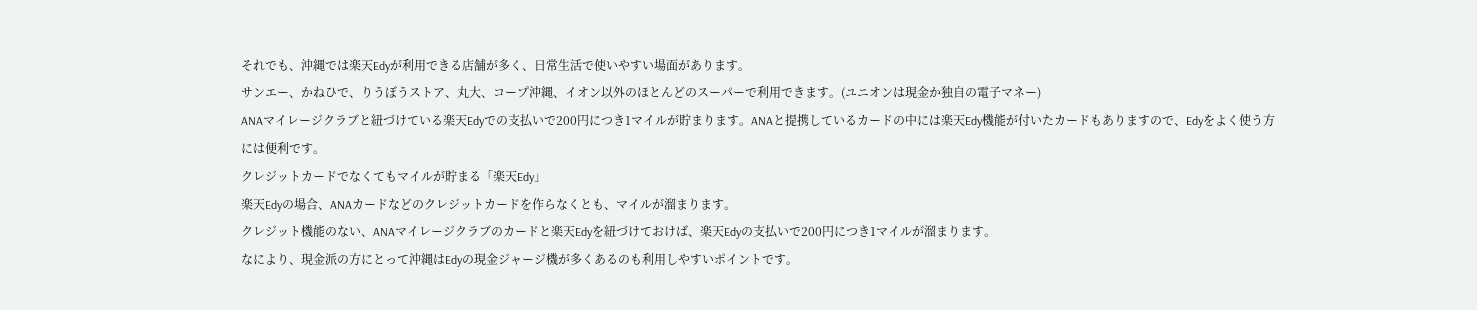それでも、沖縄では楽天Edyが利用できる店舗が多く、日常生活で使いやすい場面があります。
サンエー、かねひで、りうぼうストア、丸大、コープ沖縄、イオン以外のほとんどのスーパーで利用できます。(ユニオンは現金か独自の電子マネー)
ANAマイレージクラブと紐づけている楽天Edyでの支払いで200円につき1マイルが貯まります。ANAと提携しているカードの中には楽天Edy機能が付いたカードもありますので、Edyをよく使う方には便利です。
クレジットカードでなくてもマイルが貯まる「楽天Edy」
楽天Edyの場合、ANAカードなどのクレジットカードを作らなくとも、マイルが溜まります。
クレジット機能のない、ANAマイレージクラブのカードと楽天Edyを紐づけておけば、楽天Edyの支払いで200円につき1マイルが溜まります。
なにより、現金派の方にとって沖縄はEdyの現金ジャージ機が多くあるのも利用しやすいポイントです。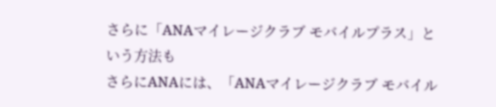さらに「ANAマイレージクラブ モバイルプラス」という方法も
さらにANAには、「ANAマイレージクラブ モバイル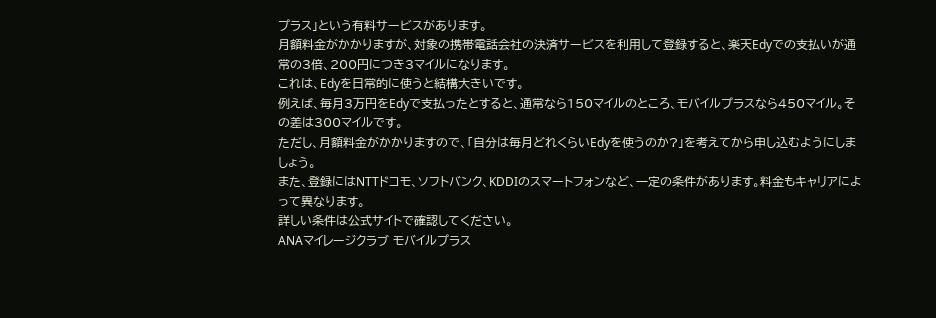プラス」という有料サービスがあります。
月額料金がかかりますが、対象の携帯電話会社の決済サービスを利用して登録すると、楽天Edyでの支払いが通常の3倍、200円につき3マイルになります。
これは、Edyを日常的に使うと結構大きいです。
例えば、毎月3万円をEdyで支払ったとすると、通常なら150マイルのところ、モバイルプラスなら450マイル。その差は300マイルです。
ただし、月額料金がかかりますので、「自分は毎月どれくらいEdyを使うのか?」を考えてから申し込むようにしましょう。
また、登録にはNTTドコモ、ソフトバンク、KDDIのスマートフォンなど、一定の条件があります。料金もキャリアによって異なります。
詳しい条件は公式サイトで確認してください。
ANAマイレージクラブ モバイルプラス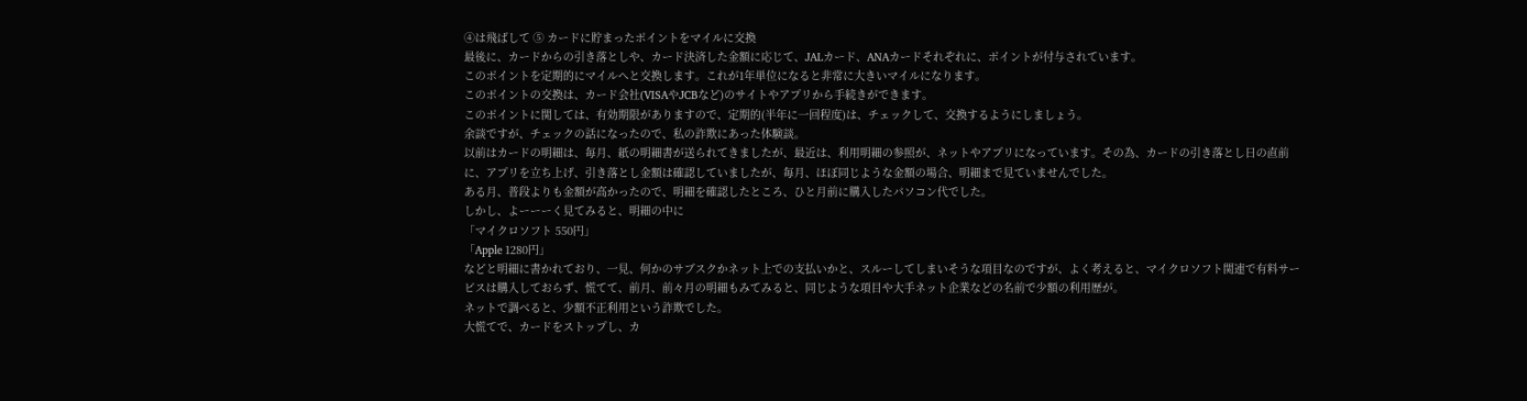④は飛ばして ⑤ カードに貯まったポイントをマイルに交換
最後に、カードからの引き落としや、カード決済した金額に応じて、JALカード、ANAカードそれぞれに、ポイントが付与されています。
このポイントを定期的にマイルへと交換します。これが1年単位になると非常に大きいマイルになります。
このポイントの交換は、カード会社(VISAやJCBなど)のサイトやアプリから手続きができます。
このポイントに関しては、有効期限がありますので、定期的(半年に一回程度)は、チェックして、交換するようにしましょう。
余談ですが、チェックの話になったので、私の詐欺にあった体験談。
以前はカードの明細は、毎月、紙の明細書が送られてきましたが、最近は、利用明細の参照が、ネットやアプリになっています。その為、カードの引き落とし日の直前に、アプリを立ち上げ、引き落とし金額は確認していましたが、毎月、ほぼ同じような金額の場合、明細まで見ていませんでした。
ある月、普段よりも金額が高かったので、明細を確認したところ、ひと月前に購入したパソコン代でした。
しかし、よーーーく見てみると、明細の中に
「マイクロソフト 550円」
「Apple 1280円」
などと明細に書かれており、一見、何かのサブスクかネット上での支払いかと、スルーしてしまいそうな項目なのですが、よく考えると、マイクロソフト関連で有料サービスは購入しておらず、慌てて、前月、前々月の明細もみてみると、同じような項目や大手ネット企業などの名前で少額の利用歴が。
ネットで調べると、少額不正利用という詐欺でした。
大慌てで、カードをストップし、カ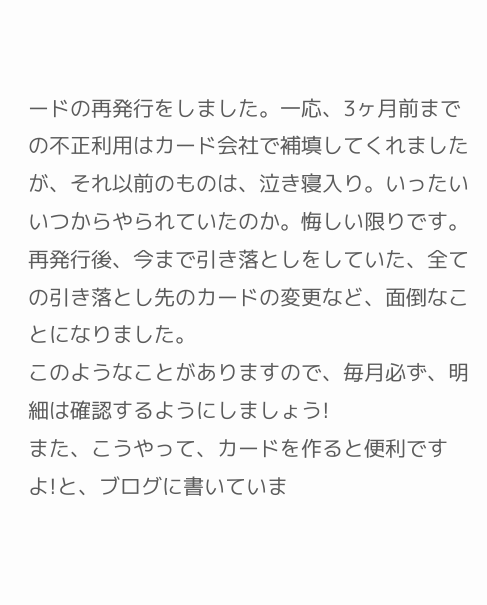ードの再発行をしました。一応、3ヶ月前までの不正利用はカード会社で補填してくれましたが、それ以前のものは、泣き寝入り。いったいいつからやられていたのか。悔しい限りです。
再発行後、今まで引き落としをしていた、全ての引き落とし先のカードの変更など、面倒なことになりました。
このようなことがありますので、毎月必ず、明細は確認するようにしましょう!
また、こうやって、カードを作ると便利ですよ!と、ブログに書いていま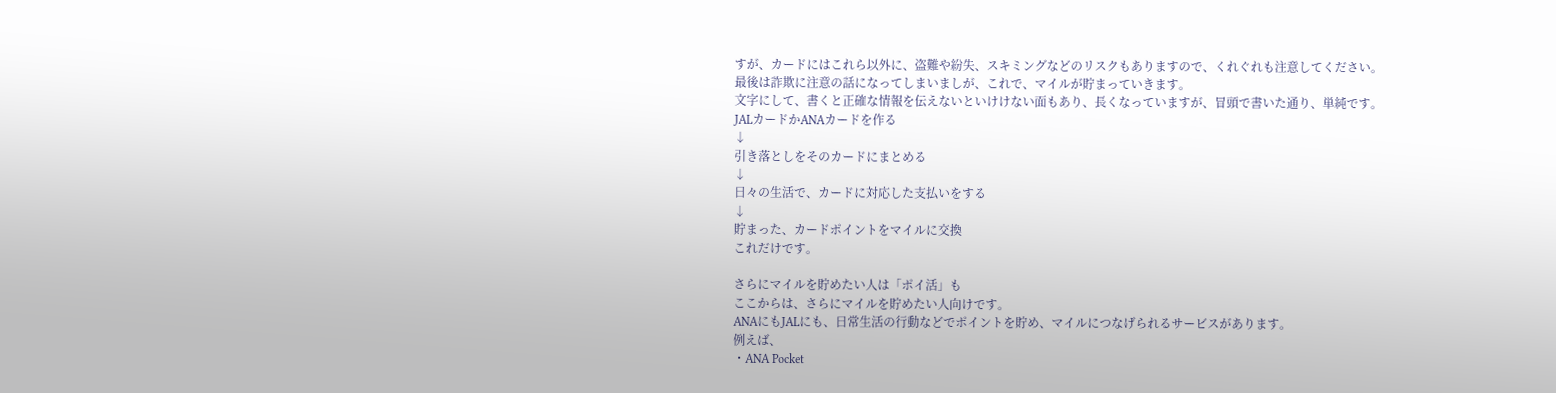すが、カードにはこれら以外に、盗難や紛失、スキミングなどのリスクもありますので、くれぐれも注意してください。
最後は詐欺に注意の話になってしまいましが、これで、マイルが貯まっていきます。
文字にして、書くと正確な情報を伝えないといけけない面もあり、長くなっていますが、冒頭で書いた通り、単純です。
JALカードかANAカードを作る
↓
引き落としをそのカードにまとめる
↓
日々の生活で、カードに対応した支払いをする
↓
貯まった、カードポイントをマイルに交換
これだけです。

さらにマイルを貯めたい人は「ポイ活」も
ここからは、さらにマイルを貯めたい人向けです。
ANAにもJALにも、日常生活の行動などでポイントを貯め、マイルにつなげられるサービスがあります。
例えば、
・ANA Pocket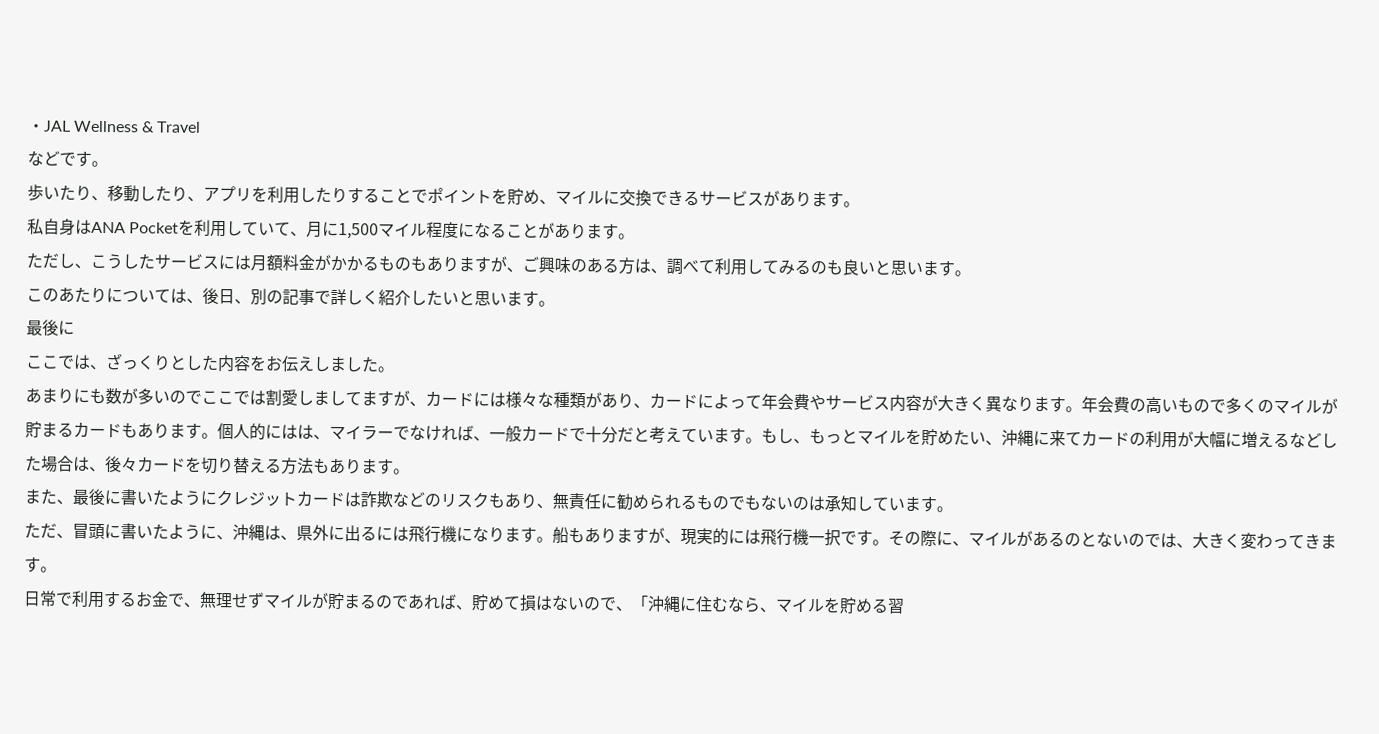・JAL Wellness & Travel
などです。
歩いたり、移動したり、アプリを利用したりすることでポイントを貯め、マイルに交換できるサービスがあります。
私自身はANA Pocketを利用していて、月に1,500マイル程度になることがあります。
ただし、こうしたサービスには月額料金がかかるものもありますが、ご興味のある方は、調べて利用してみるのも良いと思います。
このあたりについては、後日、別の記事で詳しく紹介したいと思います。
最後に
ここでは、ざっくりとした内容をお伝えしました。
あまりにも数が多いのでここでは割愛しましてますが、カードには様々な種類があり、カードによって年会費やサービス内容が大きく異なります。年会費の高いもので多くのマイルが貯まるカードもあります。個人的にはは、マイラーでなければ、一般カードで十分だと考えています。もし、もっとマイルを貯めたい、沖縄に来てカードの利用が大幅に増えるなどした場合は、後々カードを切り替える方法もあります。
また、最後に書いたようにクレジットカードは詐欺などのリスクもあり、無責任に勧められるものでもないのは承知しています。
ただ、冒頭に書いたように、沖縄は、県外に出るには飛行機になります。船もありますが、現実的には飛行機一択です。その際に、マイルがあるのとないのでは、大きく変わってきます。
日常で利用するお金で、無理せずマイルが貯まるのであれば、貯めて損はないので、「沖縄に住むなら、マイルを貯める習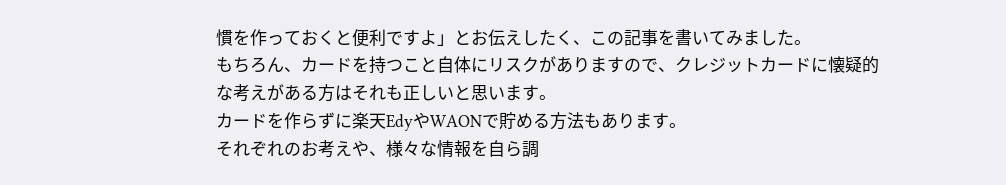慣を作っておくと便利ですよ」とお伝えしたく、この記事を書いてみました。
もちろん、カードを持つこと自体にリスクがありますので、クレジットカードに懐疑的な考えがある方はそれも正しいと思います。
カードを作らずに楽天EdyやWAONで貯める方法もあります。
それぞれのお考えや、様々な情報を自ら調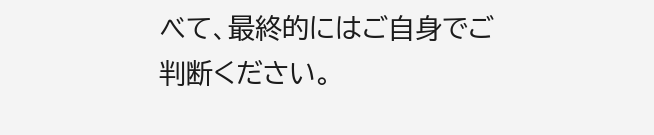べて、最終的にはご自身でご判断ください。